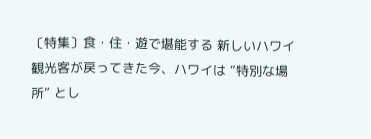〔特集〕食・住・遊で堪能する 新しいハワイ 観光客が戻ってきた今、ハワイは “特別な場所” とし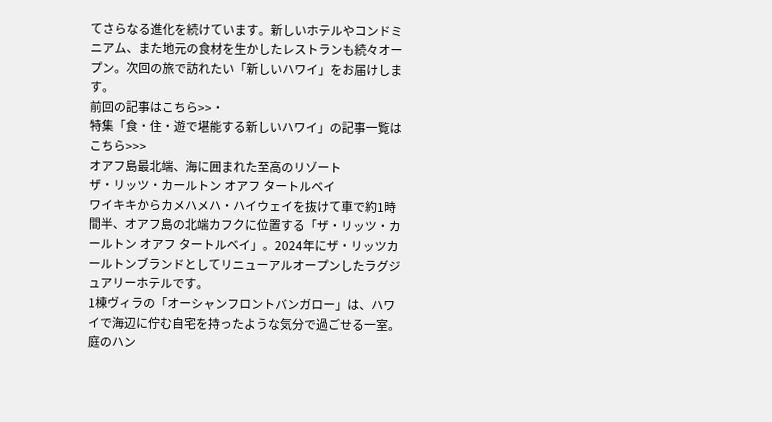てさらなる進化を続けています。新しいホテルやコンドミニアム、また地元の食材を生かしたレストランも続々オープン。次回の旅で訪れたい「新しいハワイ」をお届けします。
前回の記事はこちら>>・
特集「食・住・遊で堪能する新しいハワイ」の記事一覧はこちら>>>
オアフ島最北端、海に囲まれた至高のリゾート
ザ・リッツ・カールトン オアフ タートルベイ
ワイキキからカメハメハ・ハイウェイを抜けて車で約1時間半、オアフ島の北端カフクに位置する「ザ・リッツ・カールトン オアフ タートルベイ」。2024年にザ・リッツカールトンブランドとしてリニューアルオープンしたラグジュアリーホテルです。
1棟ヴィラの「オーシャンフロントバンガロー」は、ハワイで海辺に佇む自宅を持ったような気分で過ごせる一室。庭のハン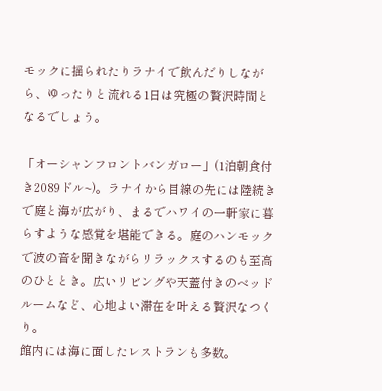モックに揺られたりラナイで飲んだりしながら、ゆったりと流れる1日は究極の贅沢時間となるでしょう。

「オーシャンフロントバンガロー」(1泊朝食付き2089ドル~)。ラナイから目線の先には陸続きで庭と海が広がり、まるでハワイの一軒家に暮らすような感覚を堪能できる。庭のハンモックで波の音を聞きながらリラックスするのも至高のひととき。広いリビングや天蓋付きのベッドルームなど、心地よい滞在を叶える贅沢なつくり。
館内には海に面したレストランも多数。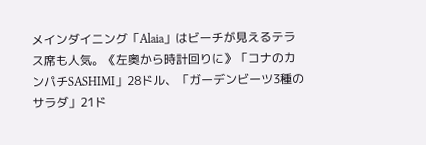メインダイニング「Alaia」はビーチが見えるテラス席も人気。《左奥から時計回りに》「コナのカンパチSASHIMI」28ドル、「ガーデンビーツ3種のサラダ」21ド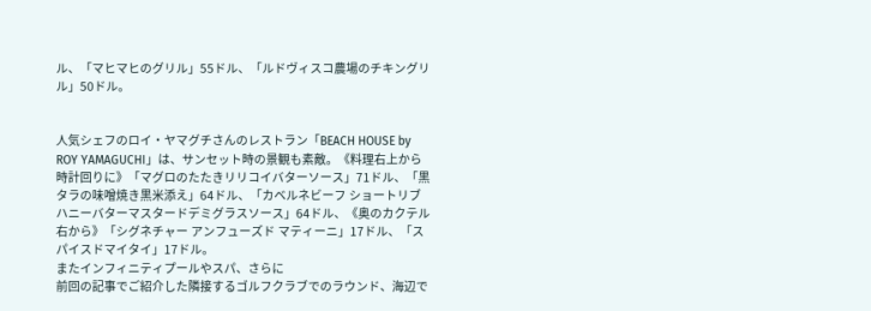ル、「マヒマヒのグリル」55ドル、「ルドヴィスコ農場のチキングリル」50ドル。


人気シェフのロイ・ヤマグチさんのレストラン「BEACH HOUSE by ROY YAMAGUCHI」は、サンセット時の景観も素敵。《料理右上から時計回りに》「マグロのたたきリリコイバターソース」71ドル、「黒タラの味噌焼き黒米添え」64ドル、「カベルネビーフ ショートリブハニーバターマスタードデミグラスソース」64ドル、《奥のカクテル右から》「シグネチャー アンフューズド マティーニ」17ドル、「スパイスドマイタイ」17ドル。
またインフィニティプールやスパ、さらに
前回の記事でご紹介した隣接するゴルフクラブでのラウンド、海辺で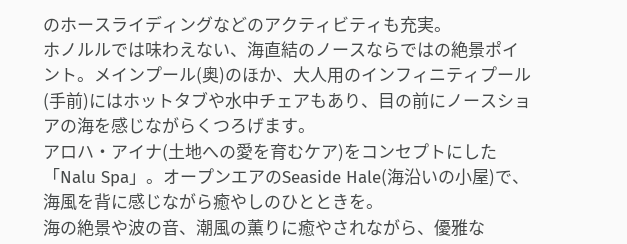のホースライディングなどのアクティビティも充実。
ホノルルでは味わえない、海直結のノースならではの絶景ポイント。メインプール(奥)のほか、大人用のインフィニティプール(手前)にはホットタブや水中チェアもあり、目の前にノースショアの海を感じながらくつろげます。
アロハ・アイナ(土地への愛を育むケア)をコンセプトにした「Nalu Spa」。オープンエアのSeaside Hale(海沿いの小屋)で、海風を背に感じながら癒やしのひとときを。
海の絶景や波の音、潮風の薫りに癒やされながら、優雅な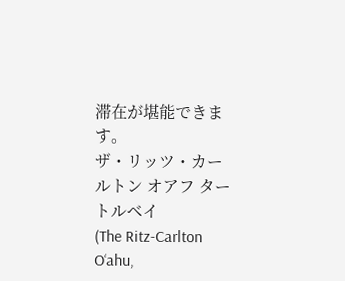滞在が堪能できます。
ザ・リッツ・カールトン オアフ タートルベイ
(The Ritz-Carlton O‘ahu,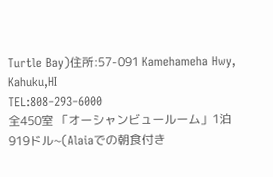Turtle Bay)住所:57-091 Kamehameha Hwy, Kahuku,HI
TEL:808‒293‒6000
全450室 「オーシャンビュールーム」1泊919ドル~(Alaiaでの朝食付き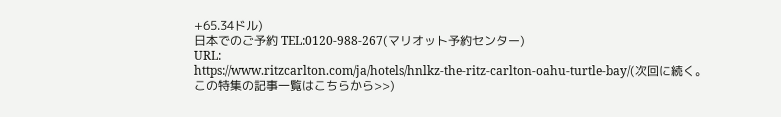+65.34ドル)
日本でのご予約 TEL:0120-988-267(マリオット予約センター)
URL:
https://www.ritzcarlton.com/ja/hotels/hnlkz-the-ritz-carlton-oahu-turtle-bay/(次回に続く。
この特集の記事一覧はこちらから>>)